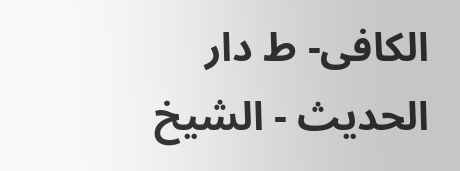الکافی- ط دار الحدیث - الشيخ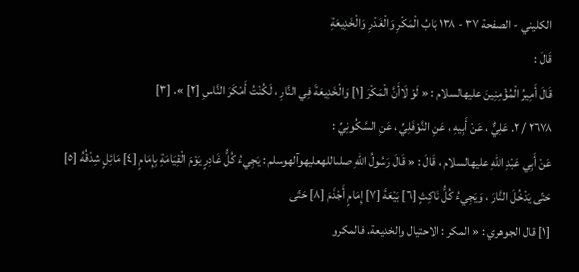الكليني - الصفحة ٣٧ - ١٣٨ بَابُ الْمَكْرِ وَالْغَدْرِ وَالْخَدِيعَةِ
قَالَ :
قَالَ أَمِيرُ الْمُؤْمِنِينَ عليهالسلام : « لَوْ لَاأَنَّ الْمَكْرَ [١] وَالْخَدِيعَةَ فِي النَّارِ ، لَكُنْتُ أَمْكَرَ النَّاسِ [٢] ». [٣]
٢٦٧٨ / ٢. عَلِيٌّ ، عَنْ أَبِيهِ ، عَنِ النَّوْفَلِيِّ ، عَنِ السَّكُونِيِّ :
عَنْ أَبِي عَبْدِ اللهِ عليهالسلام ، قَالَ : « قَالَ رَسُولُ اللهِ صلىاللهعليهوآلهوسلم : يَجِيءُ كُلُّ غَادِرٍ يَوْمَ الْقِيَامَةِ بِإِمَامٍ [٤] مَائِلٍ شِدْقُهُ [٥] حَتّى يَدْخُلَ النَّارَ ، وَيَجِيءُ كُلُّ نَاكِثٍ [٦] بَيْعَةَ [٧] إِمَامٍ أَجْذَمَ [٨] حَتّى
[١] قال الجوهري : « المكر : الاحتيال والخديعة. فالمكرو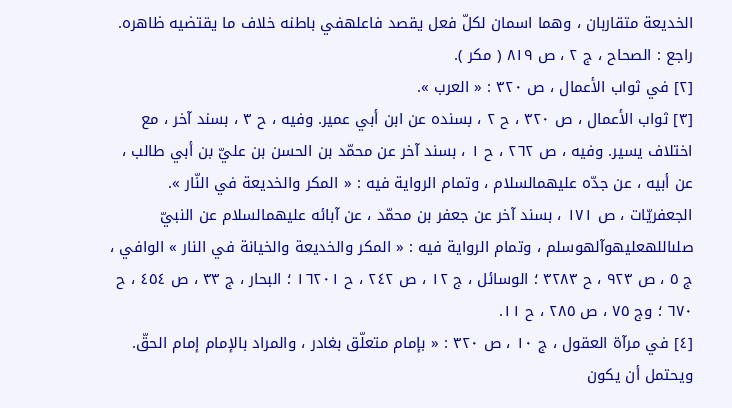الخديعة متقاربان ، وهما اسمان لكلّ فعل يقصد فاعلهفي باطنه خلاف ما يقتضيه ظاهره. راجع : الصحاح ، ج ٢ ، ص ٨١٩ ( مكر ).
[٢] في ثواب الأعمال ، ص ٣٢٠ : « العرب ».
[٣] ثواب الأعمال ، ص ٣٢٠ ، ح ٢ ، بسنده عن ابن أبي عمير. وفيه ، ح ٣ ، بسند آخر ، مع اختلاف يسير. وفيه ، ص ٢٦٢ ، ح ١ ، بسند آخر عن محمّد بن الحسن بن عليّ بن أبي طالب ، عن أبيه ، عن جدّه عليهمالسلام ، وتمام الرواية فيه : « المكر والخديعة في النّار ». الجعفريّات ، ص ١٧١ ، بسند آخر عن جعفر بن محمّد ، عن آبائه عليهمالسلام عن النبيّ صلىاللهعليهوآلهوسلم ، وتمام الرواية فيه : « المكر والخديعة والخيانة في النار » الوافي ، ج ٥ ، ص ٩٢٣ ، ح ٣٢٨٣ ؛ الوسائل ، ج ١٢ ، ص ٢٤٢ ، ح ١٦٢٠١ ؛ البحار ، ج ٣٣ ، ص ٤٥٤ ، ح ٦٧٠ ؛ وج ٧٥ ، ص ٢٨٥ ، ح ١١.
[٤] في مرآة العقول ، ج ١٠ ، ص ٣٢٠ : « بإمام متعلّق بغادر ، والمراد بالإمام إمام الحقّ. ويحتمل أن يكون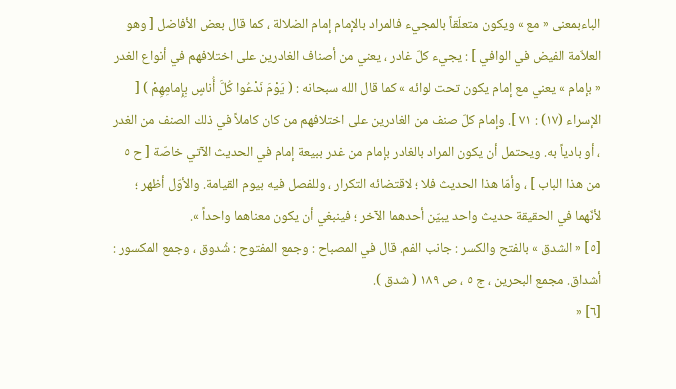الباءبمعنى « مع » ويكون متعلّقاً بالمجيء فالمراد بالإمام إمام الضلالة ، كما قال بعض الأفاضل [ وهو العلاّمة الفيض في الوافي ] : يجيء كلّ غادر ، يعني من أصناف الغادرين على اختلافهم في أنواع الغدر « بإمام » يعني مع إمام يكون تحت لوائه » كما قال الله سبحانه : ( يَوْمَ نَدْعُوا كُلَّ أُناسٍ بِإِمامِهِمْ ) [ الإسراء (١٧) : ٧١ ]. وإمام كلّ صنف من الغادرين على اختلافهم من كان كاملاً في ذلك الصنف من الغدر ، أو بادياً به. ويحتمل أن يكون المراد بالغادر بإمام من غدر ببيعة إمام في الحديث الآتي خاصّة [ ح ٥ من هذا الباب ] ، وأمّا هذا الحديث فلا ؛ لاقتضائه التكرار ، وللفصل فيه بيوم القيامة. والأوّل أظهر ؛ لأنّهما في الحقيقة حديث واحد يبيّن أحدهما الآخر ؛ فينبغي أن يكون معناهما واحداً ».
[٥] « الشدق » بالفتح والكسر : جانب الفم. قال في المصباح : وجمع المفتوح : شُدوق ، وجمع المكسور : أشداق. مجمع البحرين ، ج ٥ ، ص ١٨٩ ( شدق ).
[٦] «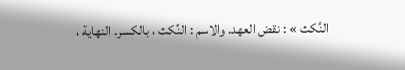النَّكث » : نقض العهد. والاسم : النِّكث ، بالكسر. النهاية ،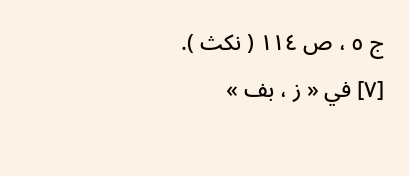ج ٥ ، ص ١١٤ ( نكث ).
[٧] في « ز ، بف »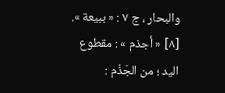والبحار ، ج ٧ : « ببيعة ».
[٨] « أجذم » : مقطوع اليد ؛ من الجَذْم :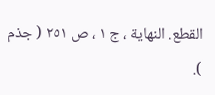القطع. النهاية ، ج ١ ، ص ٢٥١ ( جذم ).